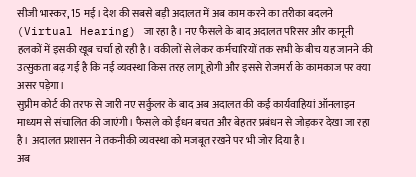सीजी भास्कर, 15 मई। देश की सबसे बड़ी अदालत में अब काम करने का तरीका बदलने (Virtual Hearing) जा रहा है। नए फैसले के बाद अदालत परिसर और कानूनी हलकों में इसकी खूब चर्चा हो रही है। वकीलों से लेकर कर्मचारियों तक सभी के बीच यह जानने की उत्सुकता बढ़ गई है कि नई व्यवस्था किस तरह लागू होगी और इससे रोजमर्रा के कामकाज पर क्या असर पड़ेगा।
सुप्रीम कोर्ट की तरफ से जारी नए सर्कुलर के बाद अब अदालत की कई कार्यवाहियां ऑनलाइन माध्यम से संचालित की जाएंगी। फैसले को ईंधन बचत और बेहतर प्रबंधन से जोड़कर देखा जा रहा है। अदालत प्रशासन ने तकनीकी व्यवस्था को मजबूत रखने पर भी जोर दिया है।
अब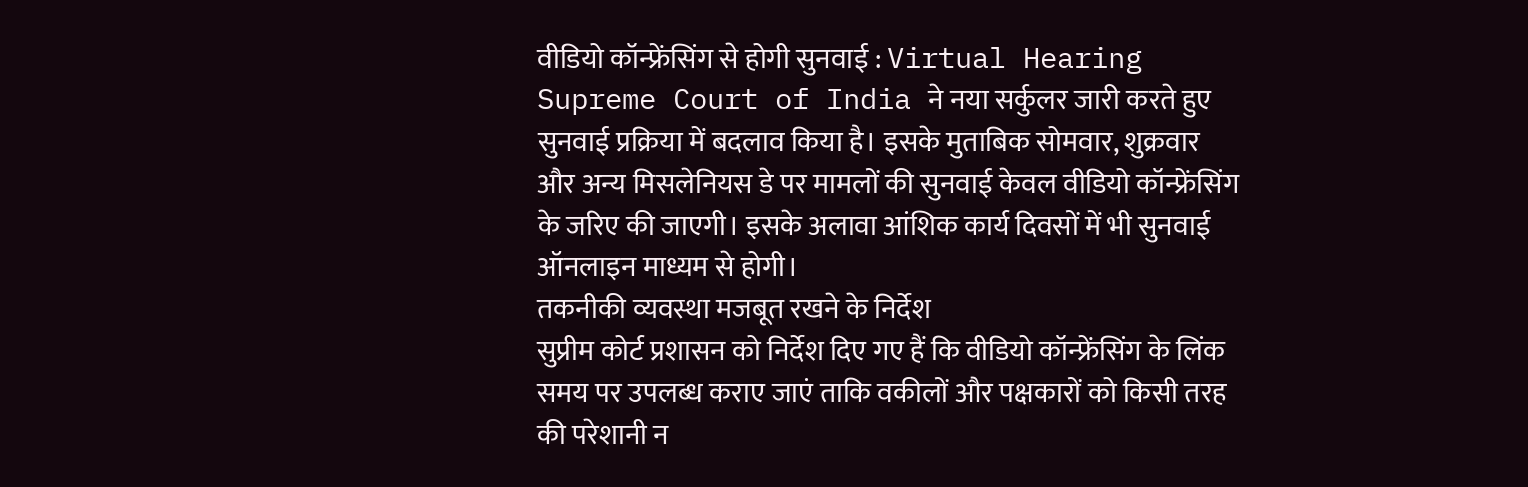वीडियो कॉन्फ्रेंसिंग से होगी सुनवाई : Virtual Hearing
Supreme Court of India ने नया सर्कुलर जारी करते हुए सुनवाई प्रक्रिया में बदलाव किया है। इसके मुताबिक सोमवार, शुक्रवार और अन्य मिसलेनियस डे पर मामलों की सुनवाई केवल वीडियो कॉन्फ्रेंसिंग के जरिए की जाएगी। इसके अलावा आंशिक कार्य दिवसों में भी सुनवाई ऑनलाइन माध्यम से होगी।
तकनीकी व्यवस्था मजबूत रखने के निर्देश
सुप्रीम कोर्ट प्रशासन को निर्देश दिए गए हैं कि वीडियो कॉन्फ्रेंसिंग के लिंक समय पर उपलब्ध कराए जाएं ताकि वकीलों और पक्षकारों को किसी तरह की परेशानी न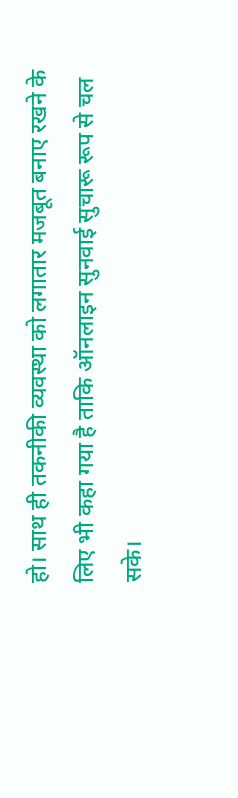हो। साथ ही तकनीकी व्यवस्था को लगातार मजबूत बनाए रखने के लिए भी कहा गया है ताकि ऑनलाइन सुनवाई सुचारू रूप से चल सके।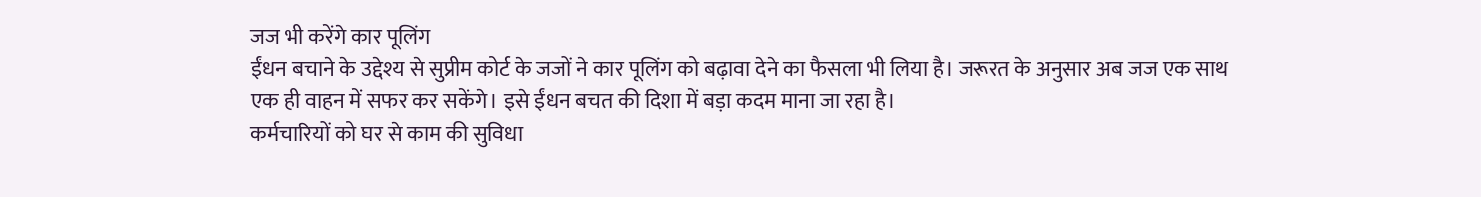जज भी करेंगे कार पूलिंग
ईंधन बचाने के उद्देश्य से सुप्रीम कोर्ट के जजों ने कार पूलिंग को बढ़ावा देने का फैसला भी लिया है। जरूरत के अनुसार अब जज एक साथ एक ही वाहन में सफर कर सकेंगे। इसे ईंधन बचत की दिशा में बड़ा कदम माना जा रहा है।
कर्मचारियों को घर से काम की सुविधा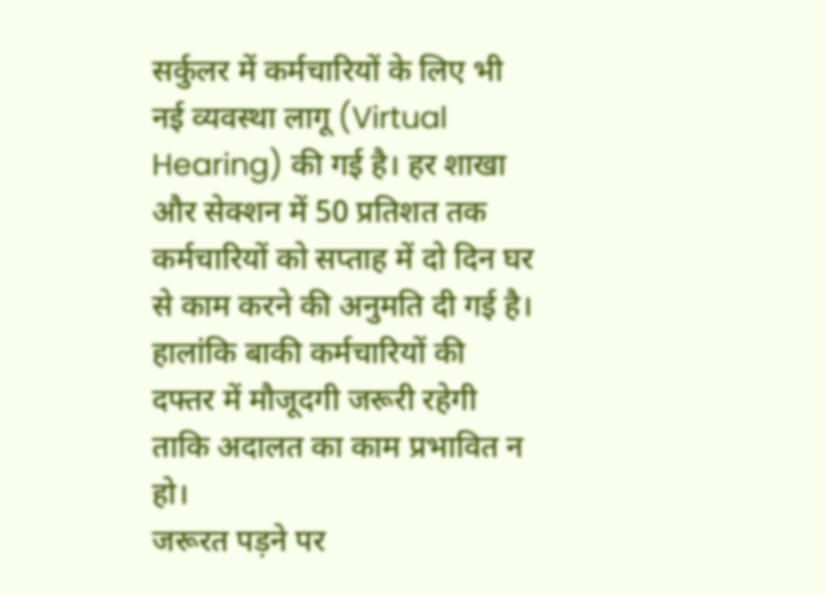सर्कुलर में कर्मचारियों के लिए भी नई व्यवस्था लागू (Virtual Hearing) की गई है। हर शाखा और सेक्शन में 50 प्रतिशत तक कर्मचारियों को सप्ताह में दो दिन घर से काम करने की अनुमति दी गई है। हालांकि बाकी कर्मचारियों की दफ्तर में मौजूदगी जरूरी रहेगी ताकि अदालत का काम प्रभावित न हो।
जरूरत पड़ने पर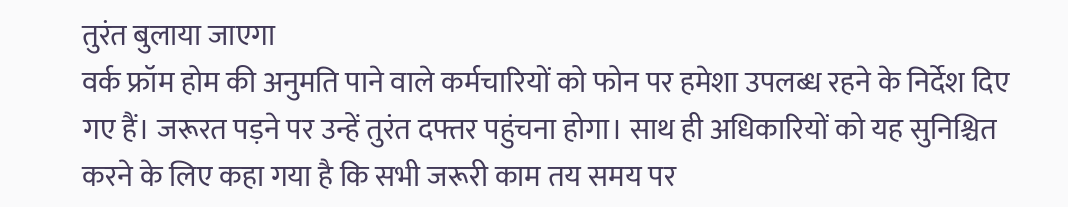तुरंत बुलाया जाएगा
वर्क फ्रॉम होम की अनुमति पाने वाले कर्मचारियों को फोन पर हमेशा उपलब्ध रहने के निर्देश दिए गए हैं। जरूरत पड़ने पर उन्हें तुरंत दफ्तर पहुंचना होगा। साथ ही अधिकारियों को यह सुनिश्चित करने के लिए कहा गया है कि सभी जरूरी काम तय समय पर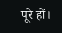पूरे हों।